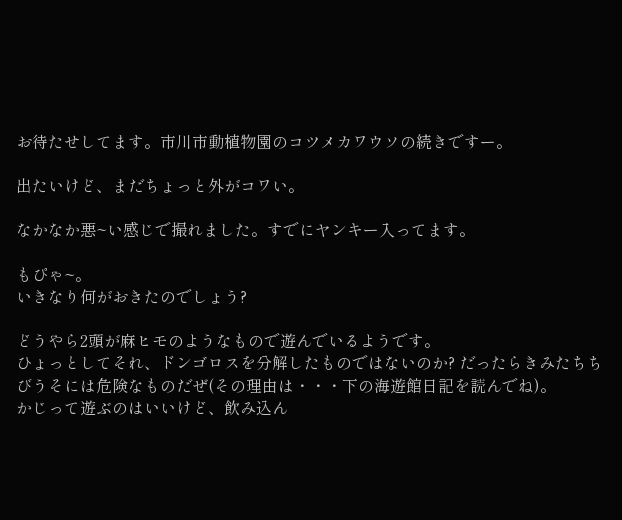お待たせしてます。市川市動植物園のコツメカワウソの続きですー。

出たいけど、まだちょっと外がコワい。

なかなか悪~い感じで撮れました。すでにヤンキー入ってます。

もぴゃ~。
いきなり何がおきたのでしょう?

どうやら2頭が麻ヒモのようなもので遊んでいるようです。
ひょっとしてそれ、ドンゴロスを分解したものではないのか? だったらきみたちちびうそには危険なものだぜ(その理由は・・・下の海遊館日記を読んでね)。
かじって遊ぶのはいいけど、飲み込ん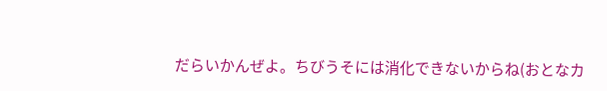だらいかんぜよ。ちびうそには消化できないからね(おとなカ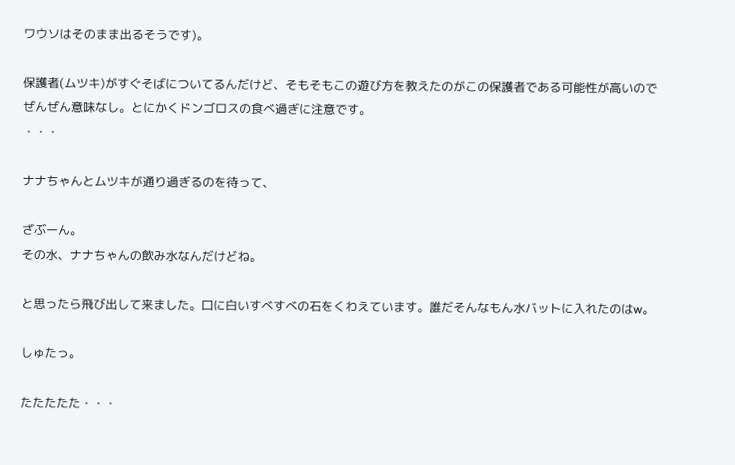ワウソはそのまま出るそうです)。

保護者(ムツキ)がすぐそばについてるんだけど、そもそもこの遊び方を教えたのがこの保護者である可能性が高いのでぜんぜん意味なし。とにかくドンゴロスの食べ過ぎに注意です。
・・・

ナナちゃんとムツキが通り過ぎるのを待って、

ざぶーん。
その水、ナナちゃんの飲み水なんだけどね。

と思ったら飛び出して来ました。口に白いすべすべの石をくわえています。誰だそんなもん水バットに入れたのはw。

しゅたっ。

たたたたた・・・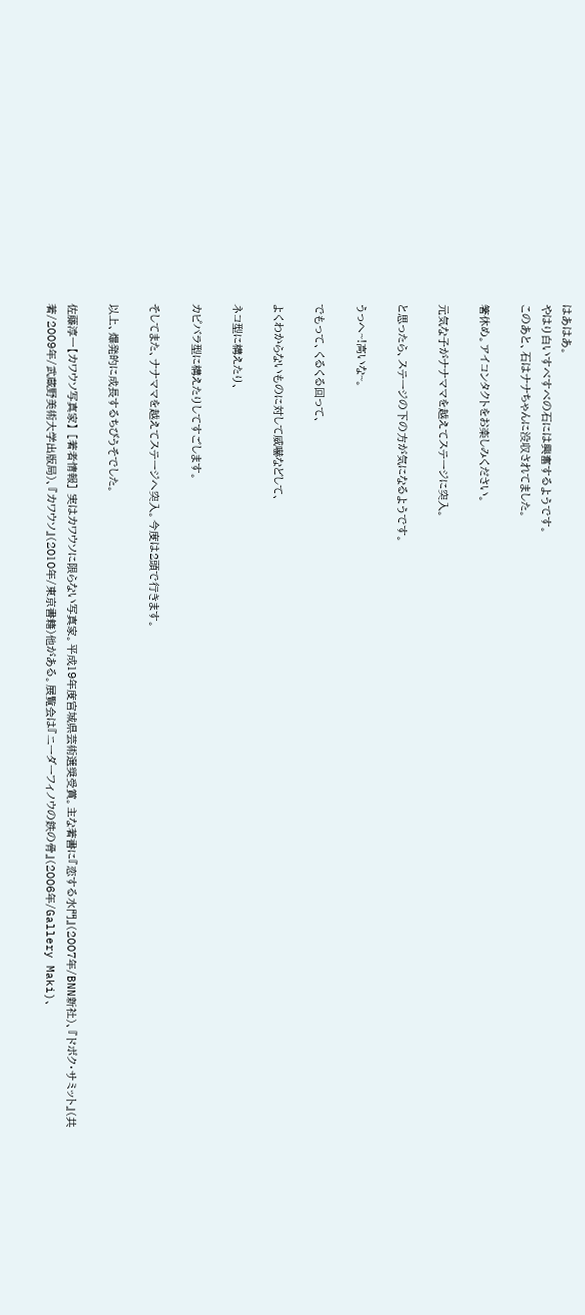はあはあ。
やはり白いすべすべの石には興奮するようです。
このあと、石はナナちゃんに没収されてました。

箸休め。アイコンタクトをお楽しみください。

元気な子がナナママを越えてステージに突入。

と思ったら、ステージの下の方が気になるようです。

うっへ~!高いな~。

でもって、くるくる回って、

よくわからないものに対して威嚇などして、

ネコ型に構えたり、

カピバラ型に構えたりしてすごします。

そしてまた、ナナママを越えてステージへ突入。今度は2頭で行きます。

以上、爆発的に成長するちびうそでした。

佐藤淳一【カワウソ写真家】 [著者情報] 実はカワウソに限らない写真家。平成19年度宮城県芸術選奨受賞。主な著書に『恋する水門』(2007年/BNN新社)、『ドボク・サミット』(共著/2009年/武蔵野美術大学出版局)、『カワウソ』(2010年/東京書籍)他がある。展覧会は『ニーダーフィノウの鉄の骨』(2006年/Gallery Maki)、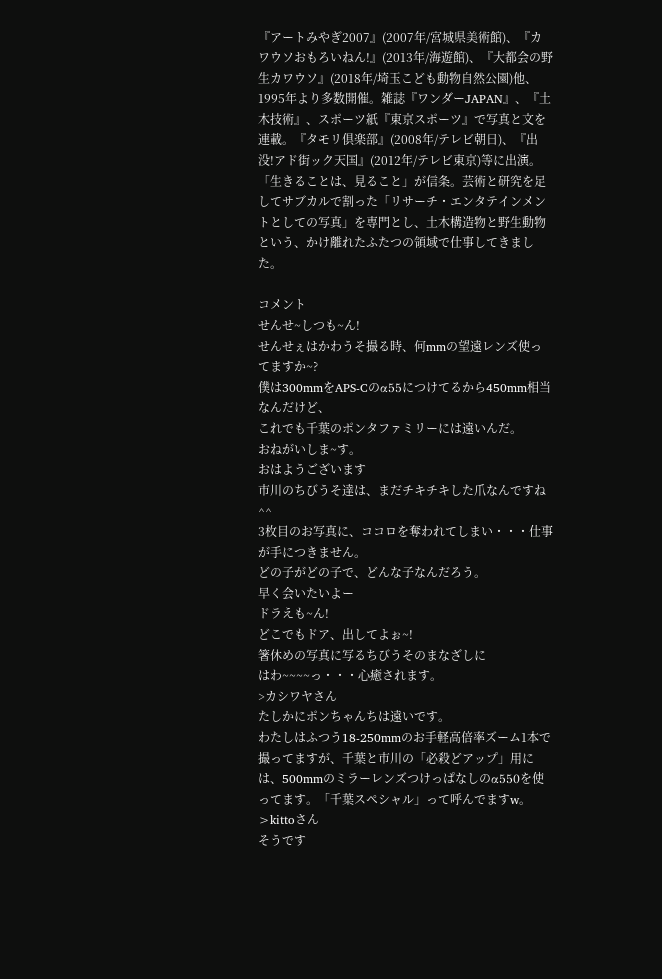『アートみやぎ2007』(2007年/宮城県美術館)、『カワウソおもろいねん!』(2013年/海遊館)、『大都会の野生カワウソ』(2018年/埼玉こども動物自然公園)他、1995年より多数開催。雑誌『ワンダーJAPAN』、『土木技術』、スポーツ紙『東京スポーツ』で写真と文を連載。『タモリ倶楽部』(2008年/テレビ朝日)、『出没!アド街ック天国』(2012年/テレビ東京)等に出演。「生きることは、見ること」が信条。芸術と研究を足してサブカルで割った「リサーチ・エンタテインメントとしての写真」を専門とし、土木構造物と野生動物という、かけ離れたふたつの領域で仕事してきました。

コメント
せんせ~しつも~ん!
せんせぇはかわうそ撮る時、何mmの望遠レンズ使ってますか~?
僕は300mmをAPS-Cのα55につけてるから450mm相当なんだけど、
これでも千葉のポンタファミリーには遠いんだ。
おねがいしま~す。
おはようございます
市川のちびうそ達は、まだチキチキした爪なんですね^^
3枚目のお写真に、ココロを奪われてしまい・・・仕事が手につきません。
どの子がどの子で、どんな子なんだろう。
早く会いたいよー
ドラえも~ん!
どこでもドア、出してよぉ~!
箸休めの写真に写るちびうそのまなざしに
はわ~~~~っ・・・心癒されます。
>カシワヤさん
たしかにポンちゃんちは遠いです。
わたしはふつう18-250mmのお手軽高倍率ズーム1本で撮ってますが、千葉と市川の「必殺どアップ」用には、500mmのミラーレンズつけっぱなしのα550を使ってます。「千葉スペシャル」って呼んでますw。
>kittoさん
そうです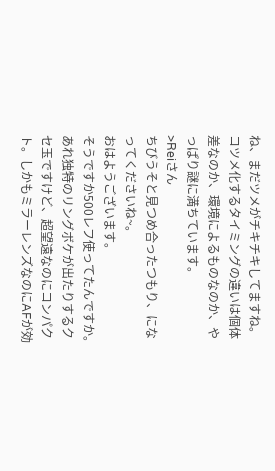ね、まだツメがチキチキしてますね。コツメ化するタイミングの違いは個体差なのか、環境によるものなのか、やっぱり謎に満ちています。
>Reiさん
ちびうそと見つめ合ったつもり、になってくださいね~。
おはようございます。
そうですか500レフ使ってたんですか。
あれ独特のリングボケが出たりするクセ玉ですけど、超望遠なのにコンパクト。しかもミラーレンズなのにAFが効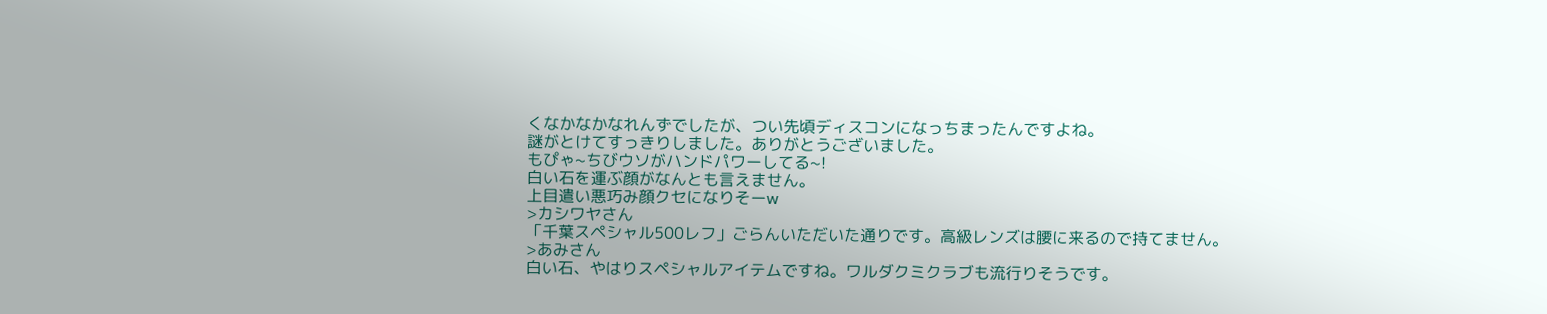くなかなかなれんずでしたが、つい先頃ディスコンになっちまったんですよね。
謎がとけてすっきりしました。ありがとうございました。
もぴゃ~ちびウソがハンドパワーしてる~!
白い石を運ぶ顔がなんとも言えません。
上目遣い悪巧み顔クセになりそーw
>カシワヤさん
「千葉スペシャル500レフ」ごらんいただいた通りです。高級レンズは腰に来るので持てません。
>あみさん
白い石、やはりスペシャルアイテムですね。ワルダクミクラブも流行りそうです。